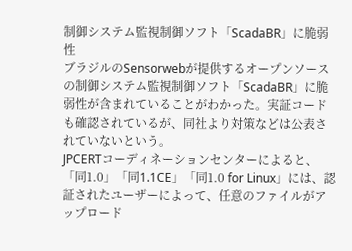制御システム監視制御ソフト「ScadaBR」に脆弱性
ブラジルのSensorwebが提供するオープンソースの制御システム監視制御ソフト「ScadaBR」に脆弱性が含まれていることがわかった。実証コードも確認されているが、同社より対策などは公表されていないという。
JPCERTコーディネーションセンターによると、「同1.0」「同1.1CE」「同1.0 for Linux」には、認証されたユーザーによって、任意のファイルがアップロード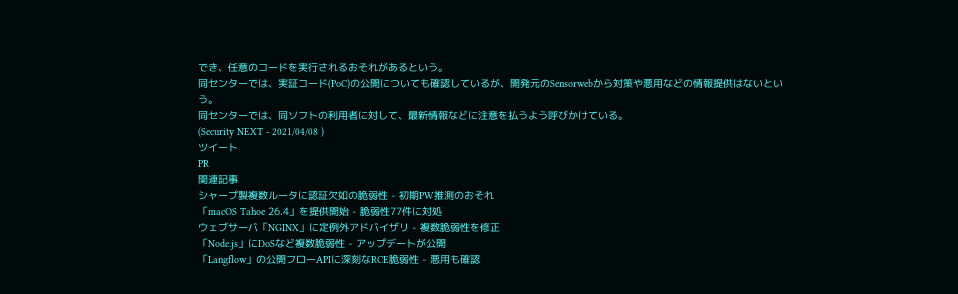でき、任意のコードを実行されるおそれがあるという。
同センターでは、実証コード(PoC)の公開についても確認しているが、開発元のSensorwebから対策や悪用などの情報提供はないという。
同センターでは、同ソフトの利用者に対して、最新情報などに注意を払うよう呼びかけている。
(Security NEXT - 2021/04/08 )
ツイート
PR
関連記事
シャープ製複数ルータに認証欠如の脆弱性 - 初期PW推測のおそれ
「macOS Tahoe 26.4」を提供開始 - 脆弱性77件に対処
ウェブサーバ「NGINX」に定例外アドバイザリ - 複数脆弱性を修正
「Node.js」にDoSなど複数脆弱性 - アップデートが公開
「Langflow」の公開フローAPIに深刻なRCE脆弱性 - 悪用も確認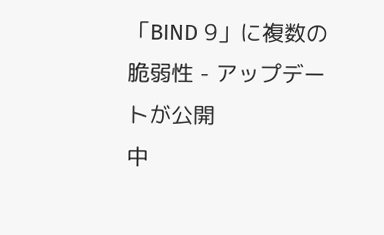「BIND 9」に複数の脆弱性 - アップデートが公開
中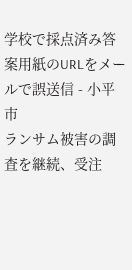学校で採点済み答案用紙のURLをメールで誤送信 - 小平市
ランサム被害の調査を継続、受注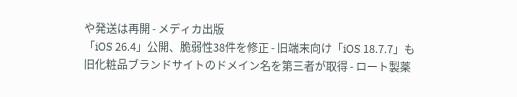や発送は再開 - メディカ出版
「iOS 26.4」公開、脆弱性38件を修正 - 旧端末向け「iOS 18.7.7」も
旧化粧品ブランドサイトのドメイン名を第三者が取得 - ロート製薬